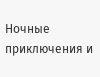Ночные приключения и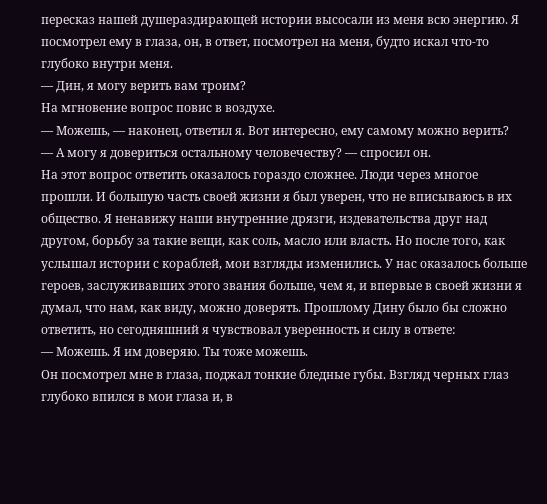пересказ нашей душераздирающей истории высосали из меня всю энергию. Я посмотрел ему в глаза, он, в ответ, посмотрел на меня, будто искал что-то глубоко внутри меня.
— Дин, я могу верить вам троим?
На мгновение вопрос повис в воздухе.
— Можешь, — наконец, ответил я. Вот интересно, ему самому можно верить?
— А могу я довериться остальному человечеству? — спросил он.
На этот вопрос ответить оказалось гораздо сложнее. Люди через многое прошли. И большую часть своей жизни я был уверен, что не вписываюсь в их общество. Я ненавижу наши внутренние дрязги, издевательства друг над другом, борьбу за такие вещи, как соль, масло или власть. Но после того, как услышал истории с кораблей, мои взгляды изменились. У нас оказалось больше героев, заслуживавших этого звания больше, чем я, и впервые в своей жизни я думал, что нам, как виду, можно доверять. Прошлому Дину было бы сложно ответить, но сегодняшний я чувствовал уверенность и силу в ответе:
— Можешь. Я им доверяю. Ты тоже можешь.
Он посмотрел мне в глаза, поджал тонкие бледные губы. Взгляд черных глаз глубоко впился в мои глаза и, в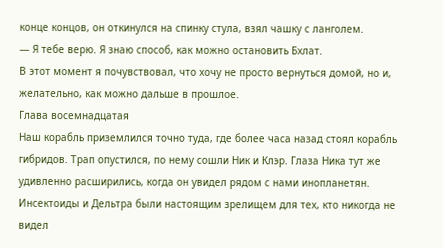конце концов, он откинулся на спинку стула, взял чашку с ланголем.
— Я тебе верю. Я знаю способ, как можно остановить Бхлат.
В этот момент я почувствовал, что хочу не просто вернуться домой, но и, желательно, как можно дальше в прошлое.
Глава восемнадцатая
Наш корабль приземлился точно туда, где более часа назад стоял корабль гибридов. Трап опустился, по нему сошли Ник и Клэр. Глаза Ника тут же удивленно расширились, когда он увидел рядом с нами инопланетян. Инсектоиды и Дельтра были настоящим зрелищем для тех, кто никогда не видел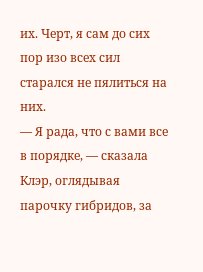их. Черт, я сам до сих пор изо всех сил старался не пялиться на них.
— Я рада, что с вами все в порядке, — сказала Клэр, оглядывая парочку гибридов, за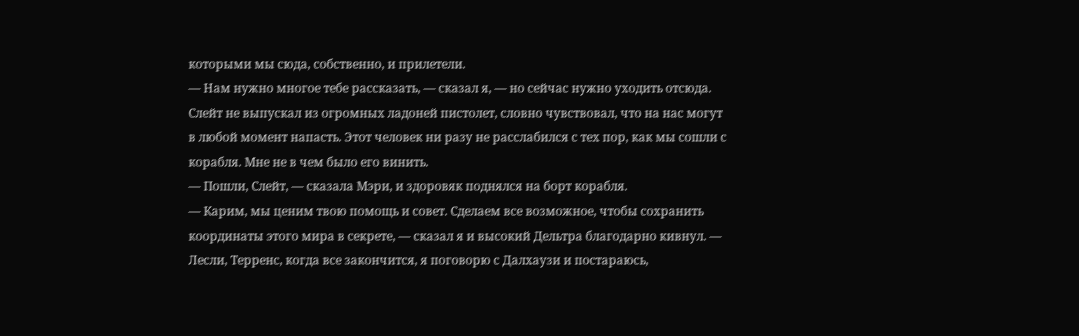которыми мы сюда, собственно, и прилетели.
— Нам нужно многое тебе рассказать, — сказал я, — но сейчас нужно уходить отсюда.
Слейт не выпускал из огромных ладоней пистолет, словно чувствовал, что на нас могут в любой момент напасть. Этот человек ни разу не расслабился с тех пор, как мы сошли с корабля. Мне не в чем было его винить.
— Пошли, Слейт, — сказала Мэри, и здоровяк поднялся на борт корабля.
— Карим, мы ценим твою помощь и совет. Сделаем все возможное, чтобы сохранить координаты этого мира в секрете, — сказал я и высокий Дельтра благодарно кивнул. — Лесли, Терренс, когда все закончится, я поговорю с Далхаузи и постараюсь,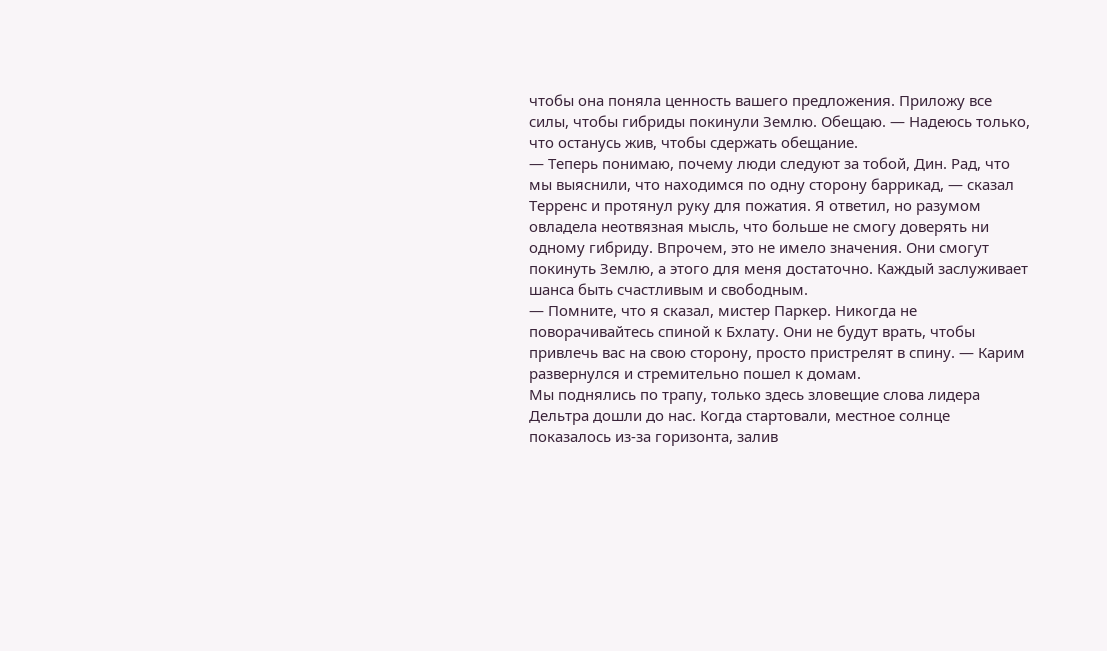чтобы она поняла ценность вашего предложения. Приложу все силы, чтобы гибриды покинули Землю. Обещаю. — Надеюсь только, что останусь жив, чтобы сдержать обещание.
— Теперь понимаю, почему люди следуют за тобой, Дин. Рад, что мы выяснили, что находимся по одну сторону баррикад, — сказал Терренс и протянул руку для пожатия. Я ответил, но разумом овладела неотвязная мысль, что больше не смогу доверять ни одному гибриду. Впрочем, это не имело значения. Они смогут покинуть Землю, а этого для меня достаточно. Каждый заслуживает шанса быть счастливым и свободным.
— Помните, что я сказал, мистер Паркер. Никогда не поворачивайтесь спиной к Бхлату. Они не будут врать, чтобы привлечь вас на свою сторону, просто пристрелят в спину. — Карим развернулся и стремительно пошел к домам.
Мы поднялись по трапу, только здесь зловещие слова лидера Дельтра дошли до нас. Когда стартовали, местное солнце показалось из-за горизонта, залив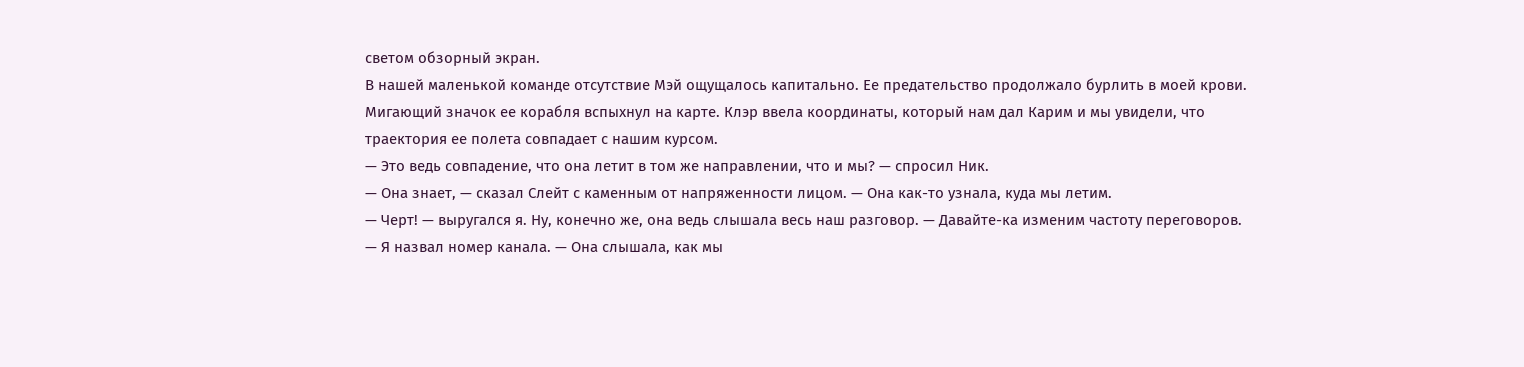светом обзорный экран.
В нашей маленькой команде отсутствие Мэй ощущалось капитально. Ее предательство продолжало бурлить в моей крови. Мигающий значок ее корабля вспыхнул на карте. Клэр ввела координаты, который нам дал Карим и мы увидели, что траектория ее полета совпадает с нашим курсом.
— Это ведь совпадение, что она летит в том же направлении, что и мы? — спросил Ник.
— Она знает, — сказал Слейт с каменным от напряженности лицом. — Она как-то узнала, куда мы летим.
— Черт! — выругался я. Ну, конечно же, она ведь слышала весь наш разговор. — Давайте-ка изменим частоту переговоров. — Я назвал номер канала. — Она слышала, как мы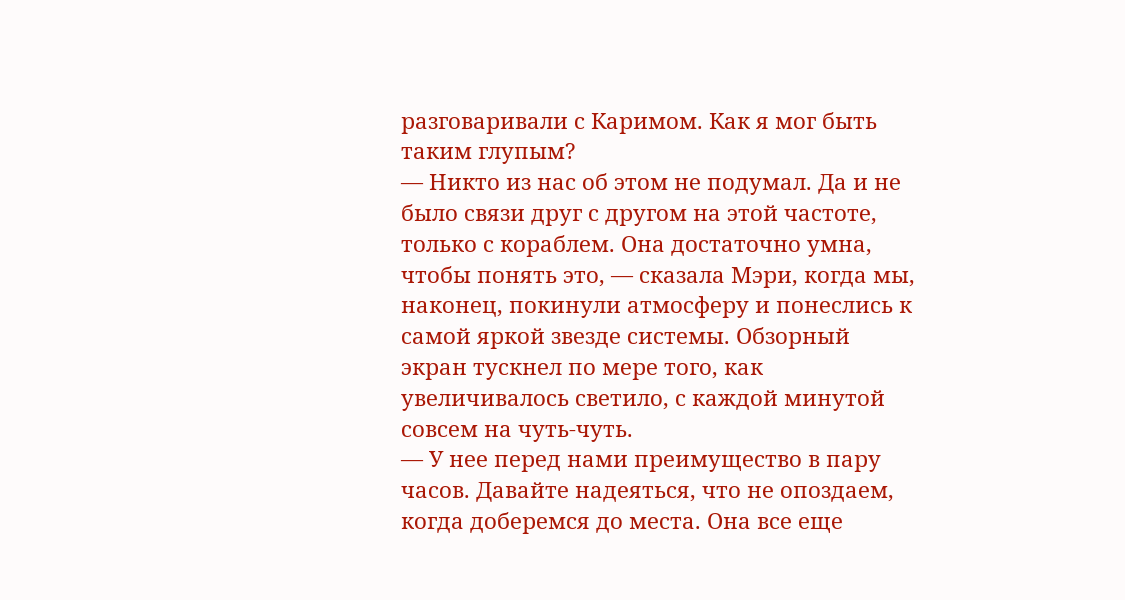разговаривали с Каримом. Как я мог быть таким глупым?
— Никто из нас об этом не подумал. Да и не было связи друг с другом на этой частоте, только с кораблем. Она достаточно умна, чтобы понять это, — сказала Мэри, когда мы, наконец, покинули атмосферу и понеслись к самой яркой звезде системы. Обзорный экран тускнел по мере того, как увеличивалось светило, с каждой минутой совсем на чуть-чуть.
— У нее перед нами преимущество в пару часов. Давайте надеяться, что не опоздаем, когда доберемся до места. Она все еще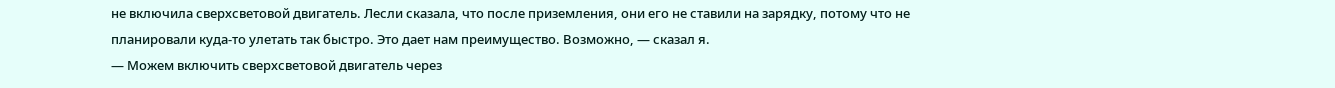не включила сверхсветовой двигатель. Лесли сказала, что после приземления, они его не ставили на зарядку, потому что не планировали куда-то улетать так быстро. Это дает нам преимущество. Возможно, — сказал я.
— Можем включить сверхсветовой двигатель через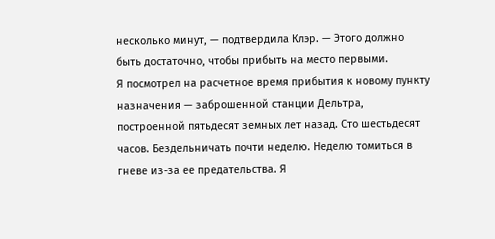несколько минут, — подтвердила Клэр. — Этого должно быть достаточно, чтобы прибыть на место первыми.
Я посмотрел на расчетное время прибытия к новому пункту назначения — заброшенной станции Дельтра, построенной пятьдесят земных лет назад. Сто шестьдесят часов. Бездельничать почти неделю. Неделю томиться в гневе из-за ее предательства. Я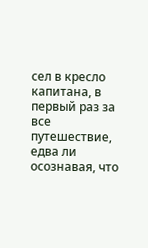сел в кресло капитана, в первый раз за все путешествие, едва ли осознавая, что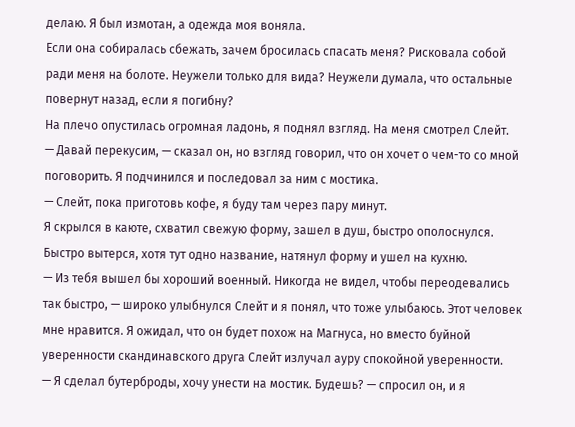делаю. Я был измотан, а одежда моя воняла.
Если она собиралась сбежать, зачем бросилась спасать меня? Рисковала собой ради меня на болоте. Неужели только для вида? Неужели думала, что остальные повернут назад, если я погибну?
На плечо опустилась огромная ладонь, я поднял взгляд. На меня смотрел Слейт.
— Давай перекусим, — сказал он, но взгляд говорил, что он хочет о чем-то со мной поговорить. Я подчинился и последовал за ним с мостика.
— Слейт, пока приготовь кофе, я буду там через пару минут.
Я скрылся в каюте, схватил свежую форму, зашел в душ, быстро ополоснулся. Быстро вытерся, хотя тут одно название, натянул форму и ушел на кухню.
— Из тебя вышел бы хороший военный. Никогда не видел, чтобы переодевались так быстро, — широко улыбнулся Слейт и я понял, что тоже улыбаюсь. Этот человек мне нравится. Я ожидал, что он будет похож на Магнуса, но вместо буйной уверенности скандинавского друга Слейт излучал ауру спокойной уверенности.
— Я сделал бутерброды, хочу унести на мостик. Будешь? — спросил он, и я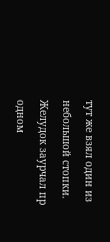тут же взял один из небольшой стопки.
Желудок заурчал пр одном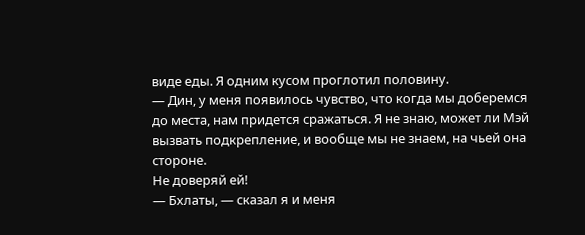виде еды. Я одним кусом проглотил половину.
— Дин, у меня появилось чувство, что когда мы доберемся до места, нам придется сражаться. Я не знаю, может ли Мэй вызвать подкрепление, и вообще мы не знаем, на чьей она стороне.
Не доверяй ей!
— Бхлаты, — сказал я и меня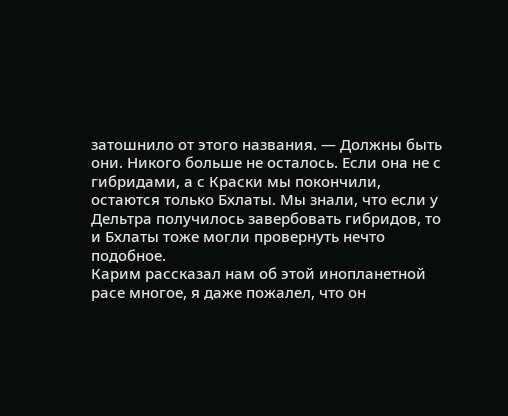затошнило от этого названия. — Должны быть они. Никого больше не осталось. Если она не с гибридами, а с Краски мы покончили, остаются только Бхлаты. Мы знали, что если у Дельтра получилось завербовать гибридов, то и Бхлаты тоже могли провернуть нечто подобное.
Карим рассказал нам об этой инопланетной расе многое, я даже пожалел, что он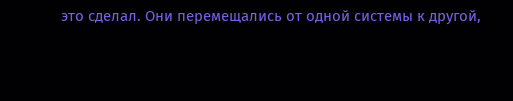это сделал. Они перемещались от одной системы к другой,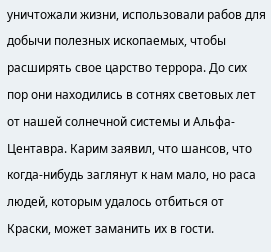уничтожали жизни, использовали рабов для добычи полезных ископаемых, чтобы расширять свое царство террора. До сих пор они находились в сотнях световых лет от нашей солнечной системы и Альфа-Центавра. Карим заявил, что шансов, что когда-нибудь заглянут к нам мало, но раса людей, которым удалось отбиться от Краски, может заманить их в гости.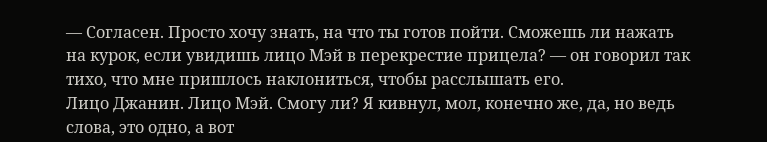— Согласен. Просто хочу знать, на что ты готов пойти. Сможешь ли нажать на курок, если увидишь лицо Мэй в перекрестие прицела? — он говорил так тихо, что мне пришлось наклониться, чтобы расслышать его.
Лицо Джанин. Лицо Мэй. Смогу ли? Я кивнул, мол, конечно же, да, но ведь слова, это одно, а вот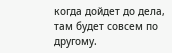когда дойдет до дела, там будет совсем по другому.